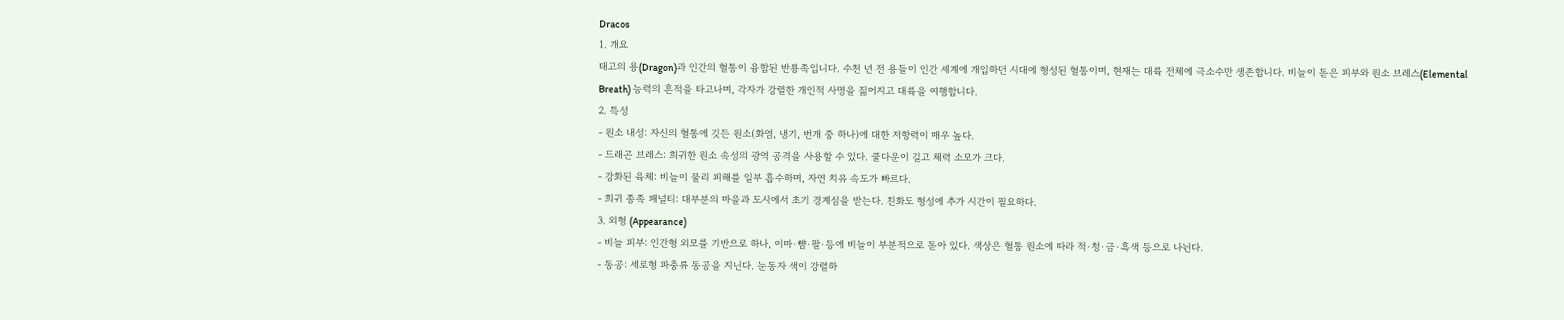Dracos
1. 개요
태고의 용(Dragon)과 인간의 혈통이 융합된 반룡족입니다. 수천 년 전 용들이 인간 세계에 개입하던 시대에 형성된 혈통이며, 현재는 대륙 전체에 극소수만 생존합니다. 비늘이 돋은 피부와 원소 브레스(Elemental Breath) 능력의 흔적을 타고나며, 각자가 강렬한 개인적 사명을 짊어지고 대륙을 여행합니다.
2. 특성
- 원소 내성: 자신의 혈통에 깃든 원소(화염, 냉기, 번개 중 하나)에 대한 저항력이 매우 높다.
- 드래곤 브레스: 희귀한 원소 속성의 광역 공격을 사용할 수 있다. 쿨다운이 길고 체력 소모가 크다.
- 강화된 육체: 비늘이 물리 피해를 일부 흡수하며, 자연 치유 속도가 빠르다.
- 희귀 종족 패널티: 대부분의 마을과 도시에서 초기 경계심을 받는다. 친화도 형성에 추가 시간이 필요하다.
3. 외형 (Appearance)
- 비늘 피부: 인간형 외모를 기반으로 하나, 이마·뺨·팔·등에 비늘이 부분적으로 돋아 있다. 색상은 혈통 원소에 따라 적·청·금·흑색 등으로 나뉜다.
- 동공: 세로형 파충류 동공을 지닌다. 눈동자 색이 강렬하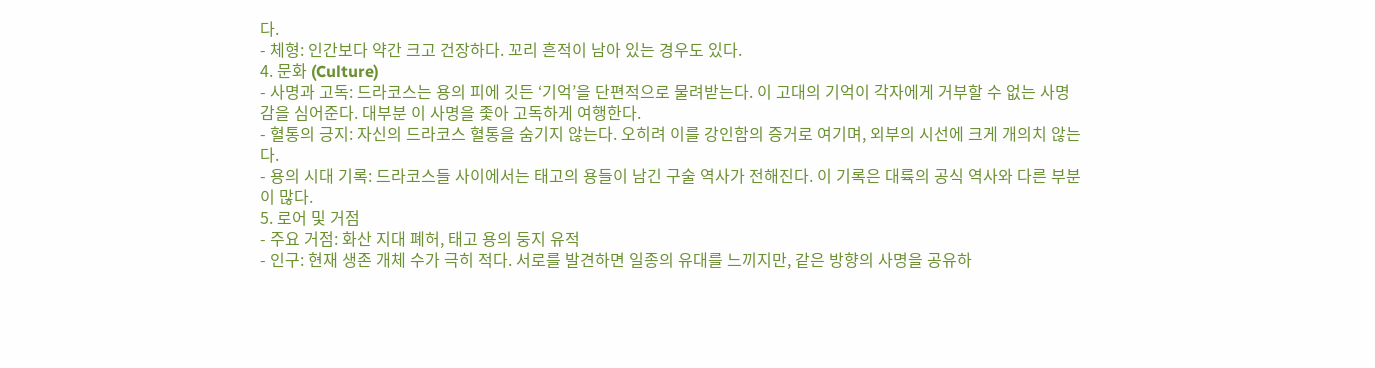다.
- 체형: 인간보다 약간 크고 건장하다. 꼬리 흔적이 남아 있는 경우도 있다.
4. 문화 (Culture)
- 사명과 고독: 드라코스는 용의 피에 깃든 ‘기억’을 단편적으로 물려받는다. 이 고대의 기억이 각자에게 거부할 수 없는 사명감을 심어준다. 대부분 이 사명을 좇아 고독하게 여행한다.
- 혈통의 긍지: 자신의 드라코스 혈통을 숨기지 않는다. 오히려 이를 강인함의 증거로 여기며, 외부의 시선에 크게 개의치 않는다.
- 용의 시대 기록: 드라코스들 사이에서는 태고의 용들이 남긴 구술 역사가 전해진다. 이 기록은 대륙의 공식 역사와 다른 부분이 많다.
5. 로어 및 거점
- 주요 거점: 화산 지대 폐허, 태고 용의 둥지 유적
- 인구: 현재 생존 개체 수가 극히 적다. 서로를 발견하면 일종의 유대를 느끼지만, 같은 방향의 사명을 공유하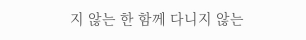지 않는 한 함께 다니지 않는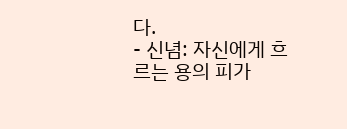다.
- 신념: 자신에게 흐르는 용의 피가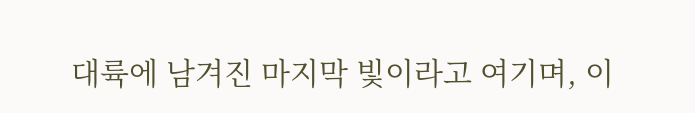대륙에 남겨진 마지막 빛이라고 여기며, 이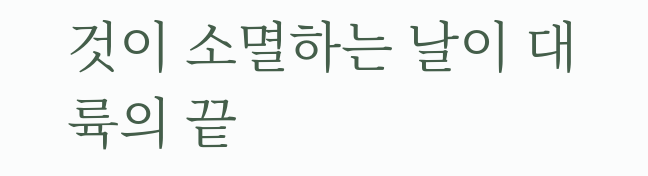것이 소멸하는 날이 대륙의 끝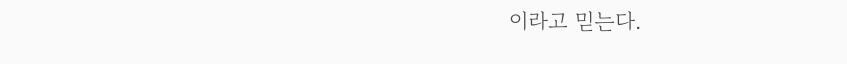이라고 믿는다.